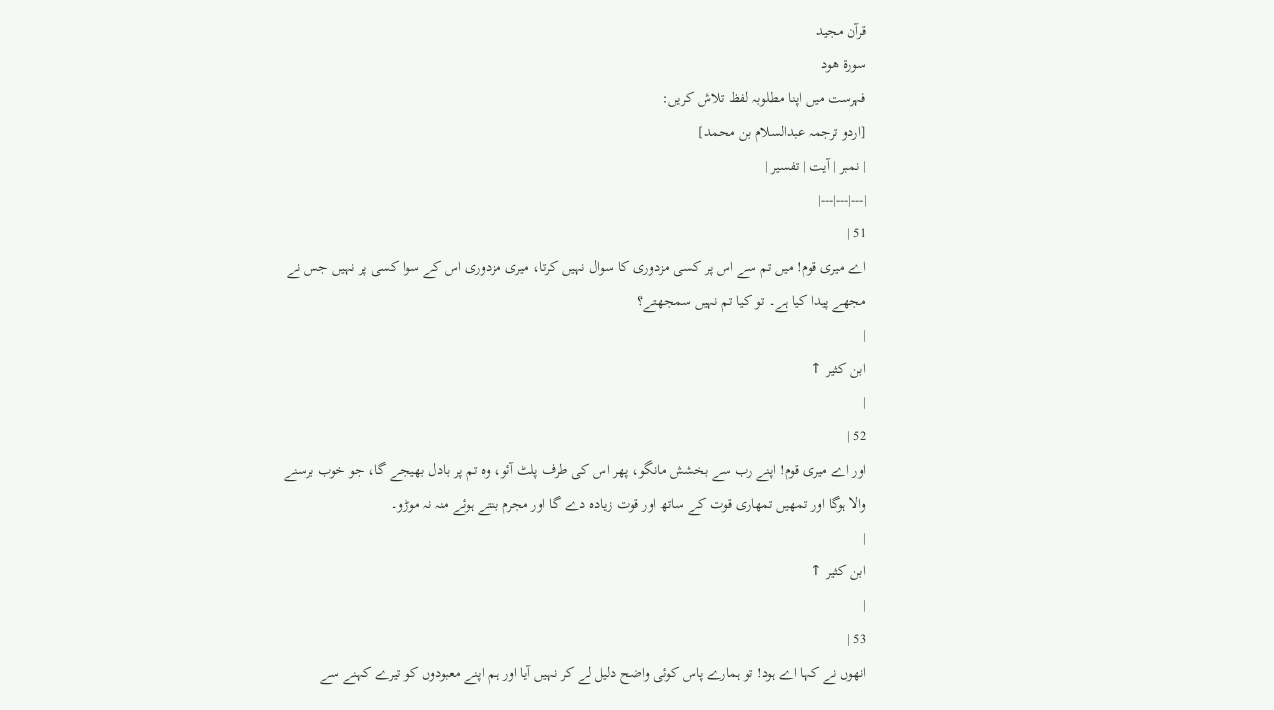قرآن مجيد
سورة هود
فہرست میں اپنا مطلوبہ لفظ تلاش کریں:
[اردو ترجمہ عبدالسلام بن محمد]
| نمبر | آیت | تفسیر |
|---|---|---|
51 |
اے میری قوم! میں تم سے اس پر کسی مزدوری کا سوال نہیں کرتا، میری مزدوری اس کے سوا کسی پر نہیں جس نے مجھے پیدا کیا ہے۔ تو کیا تم نہیں سمجھتے؟
|
ابن کثیر ↑
|
52 |
اور اے میری قوم! اپنے رب سے بخشش مانگو، پھر اس کی طرف پلٹ آئو، وہ تم پر بادل بھیجے گا، جو خوب برسنے والا ہوگا اور تمھیں تمھاری قوت کے ساتھ اور قوت زیادہ دے گا اور مجرم بنتے ہوئے منہ نہ موڑو۔
|
ابن کثیر ↑
|
53 |
انھوں نے کہا اے ہود! تو ہمارے پاس کوئی واضح دلیل لے کر نہیں آیا اور ہم اپنے معبودوں کو تیرے کہنے سے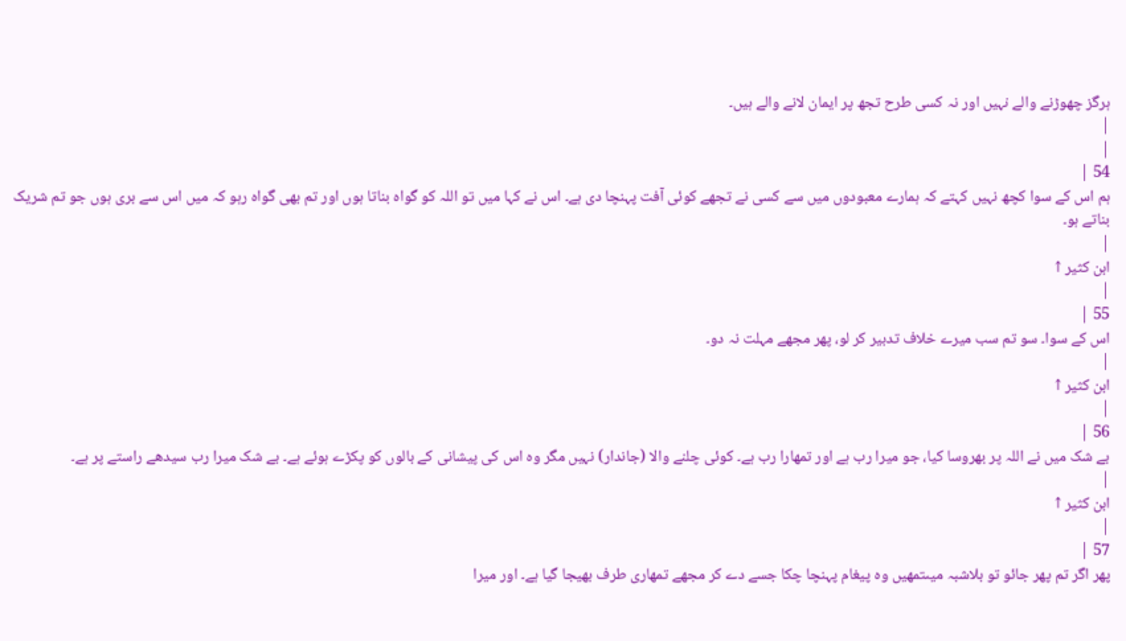ہرگز چھوڑنے والے نہیں اور نہ کسی طرح تجھ پر ایمان لانے والے ہیں۔
|
|
54 |
ہم اس کے سوا کچھ نہیں کہتے کہ ہمارے معبودوں میں سے کسی نے تجھے کوئی آفت پہنچا دی ہے۔ اس نے کہا میں تو اللہ کو گواہ بناتا ہوں اور تم بھی گواہ رہو کہ میں اس سے بری ہوں جو تم شریک بناتے ہو۔
|
ابن کثیر ↑
|
55 |
اس کے سوا۔ سو تم سب میرے خلاف تدبیر کر لو، پھر مجھے مہلت نہ دو۔
|
ابن کثیر ↑
|
56 |
بے شک میں نے اللہ پر بھروسا کیا، جو میرا رب ہے اور تمھارا رب ہے۔ کوئی چلنے والا (جاندار) نہیں مگر وہ اس کی پیشانی کے بالوں کو پکڑے ہوئے ہے۔ بے شک میرا رب سیدھے راستے پر ہے۔
|
ابن کثیر ↑
|
57 |
پھر اگر تم پھر جائو تو بلاشبہ میںتمھیں وہ پیغام پہنچا چکا جسے دے کر مجھے تمھاری طرف بھیجا گیا ہے۔ اور میرا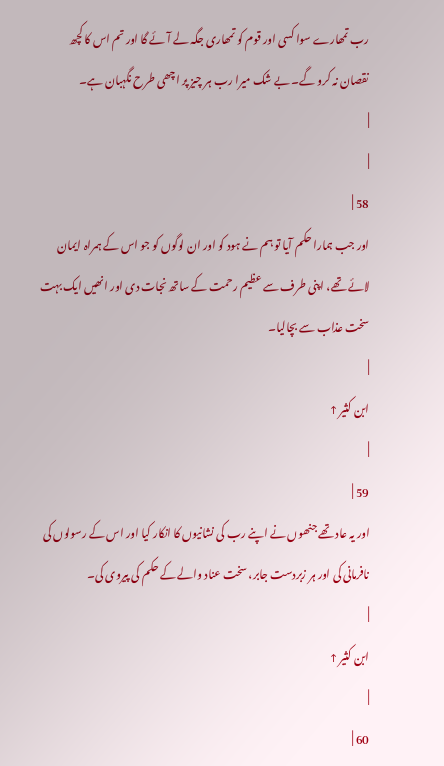رب تمھارے سوا کسی اور قوم کو تمھاری جگہ لے آئے گا اور تم اس کا کچھ نقصان نہ کرو گے۔ بے شک میرا رب ہر چیز پر اچھی طرح نگہبان ہے۔
|
|
58 |
اور جب ہمارا حکم آیا تو ہم نے ہود کو اور ان لوگوں کو جو اس کے ہمراہ ایمان لائے تھے، اپنی طرف سے عظیم رحمت کے ساتھ نجات دی اور انھیں ایک بہت سخت عذاب سے بچالیا۔
|
ابن کثیر ↑
|
59 |
اور یہ عاد تھے جنھوں نے اپنے رب کی نشانیوں کا انکار کیا اور اس کے رسولوں کی نافرمانی کی اور ہر زبردست جابر، سخت عناد والے کے حکم کی پیروی کی۔
|
ابن کثیر ↑
|
60 |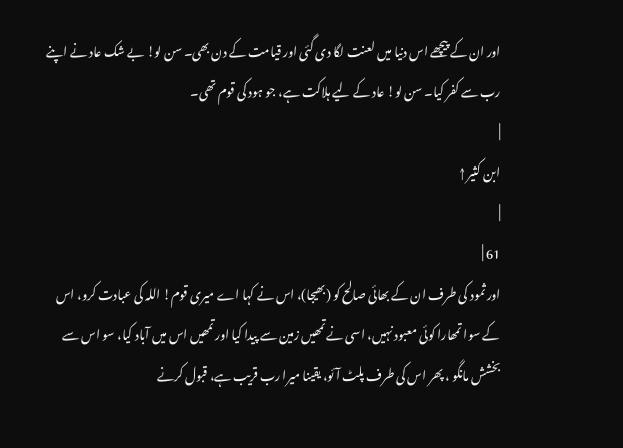اور ان کے پیچھے اس دنیا میں لعنت لگا دی گئی اور قیامت کے دن بھی۔ سن لو! بے شک عاد نے اپنے رب سے کفر کیا۔ سن لو! عاد کے لیے ہلاکت ہے، جو ہود کی قوم تھی۔
|
ابن کثیر ↑
|
61 |
اور ثمود کی طرف ان کے بھائی صالح کو (بھیجا)، اس نے کہا اے میری قوم! اللہ کی عبادت کرو، اس کے سوا تمھارا کوئی معبود نہیں، اسی نے تمھیں زمین سے پیدا کیا اور تمھیں اس میں آباد کیا، سو اس سے بخشش مانگو ، پھر اس کی طرف پلٹ آئو، یقینا میرا رب قریب ہے، قبول کرنے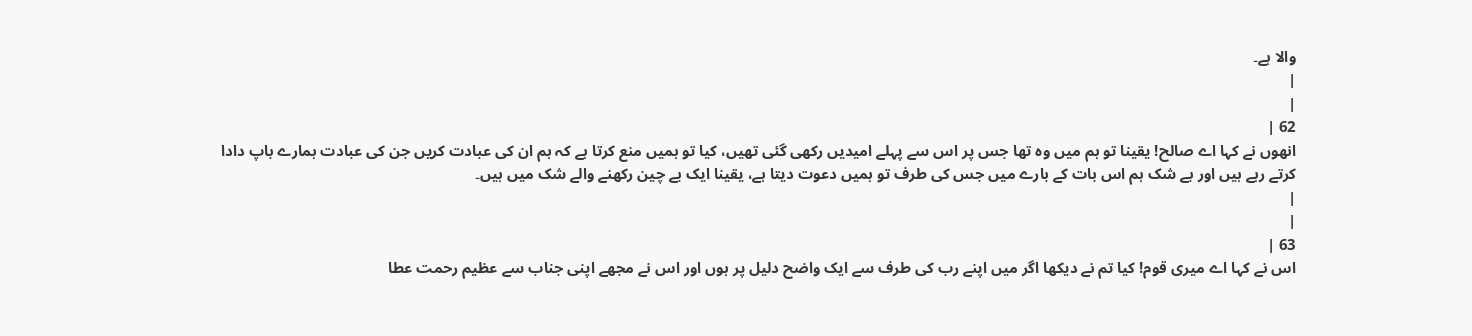والا ہے۔
|
|
62 |
انھوں نے کہا اے صالح! یقینا تو ہم میں وہ تھا جس پر اس سے پہلے امیدیں رکھی گئی تھیں، کیا تو ہمیں منع کرتا ہے کہ ہم ان کی عبادت کریں جن کی عبادت ہمارے باپ دادا کرتے رہے ہیں اور بے شک ہم اس بات کے بارے میں جس کی طرف تو ہمیں دعوت دیتا ہے، یقینا ایک بے چین رکھنے والے شک میں ہیں۔
|
|
63 |
اس نے کہا اے میری قوم! کیا تم نے دیکھا اگر میں اپنے رب کی طرف سے ایک واضح دلیل پر ہوں اور اس نے مجھے اپنی جناب سے عظیم رحمت عطا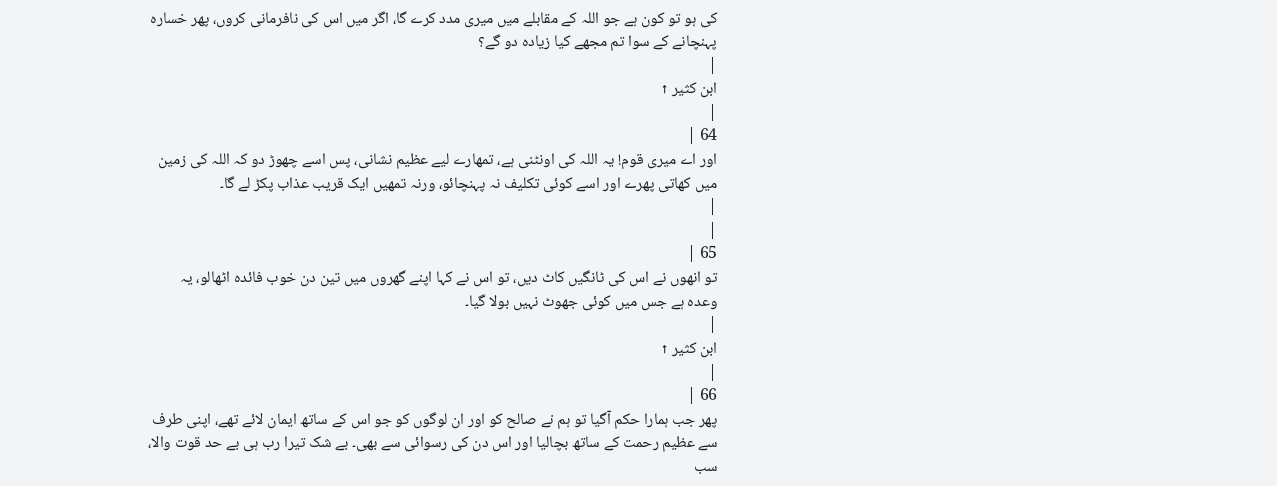کی ہو تو کون ہے جو اللہ کے مقابلے میں میری مدد کرے گا، اگر میں اس کی نافرمانی کروں، پھر خسارہ پہنچانے کے سوا تم مجھے کیا زیادہ دو گے؟
|
ابن کثیر ↑
|
64 |
اور اے میری قوم! یہ اللہ کی اونٹنی ہے، تمھارے لیے عظیم نشانی، پس اسے چھوڑ دو کہ اللہ کی زمین میں کھاتی پھرے اور اسے کوئی تکلیف نہ پہنچائو، ورنہ تمھیں ایک قریب عذاب پکڑ لے گا۔
|
|
65 |
تو انھوں نے اس کی ٹانگیں کاٹ دیں، تو اس نے کہا اپنے گھروں میں تین دن خوب فائدہ اٹھالو، یہ وعدہ ہے جس میں کوئی جھوٹ نہیں بولا گیا۔
|
ابن کثیر ↑
|
66 |
پھر جب ہمارا حکم آگیا تو ہم نے صالح کو اور ان لوگوں کو جو اس کے ساتھ ایمان لائے تھے، اپنی طرف سے عظیم رحمت کے ساتھ بچالیا اور اس دن کی رسوائی سے بھی۔ بے شک تیرا رب ہی بے حد قوت والا، سب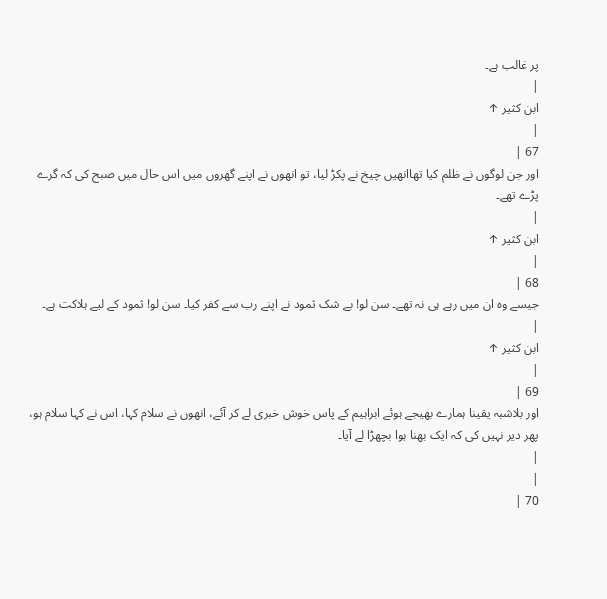پر غالب ہے۔
|
ابن کثیر ↑
|
67 |
اور جن لوگوں نے ظلم کیا تھاانھیں چیخ نے پکڑ لیا، تو انھوں نے اپنے گھروں میں اس حال میں صبح کی کہ گرے پڑے تھے۔
|
ابن کثیر ↑
|
68 |
جیسے وہ ان میں رہے ہی نہ تھے۔ سن لو! بے شک ثمود نے اپنے رب سے کفر کیا۔ سن لو! ثمود کے لیے ہلاکت ہے۔
|
ابن کثیر ↑
|
69 |
اور بلاشبہ یقینا ہمارے بھیجے ہوئے ابراہیم کے پاس خوش خبری لے کر آئے، انھوں نے سلام کہا، اس نے کہا سلام ہو، پھر دیر نہیں کی کہ ایک بھنا ہوا بچھڑا لے آیا۔
|
|
70 |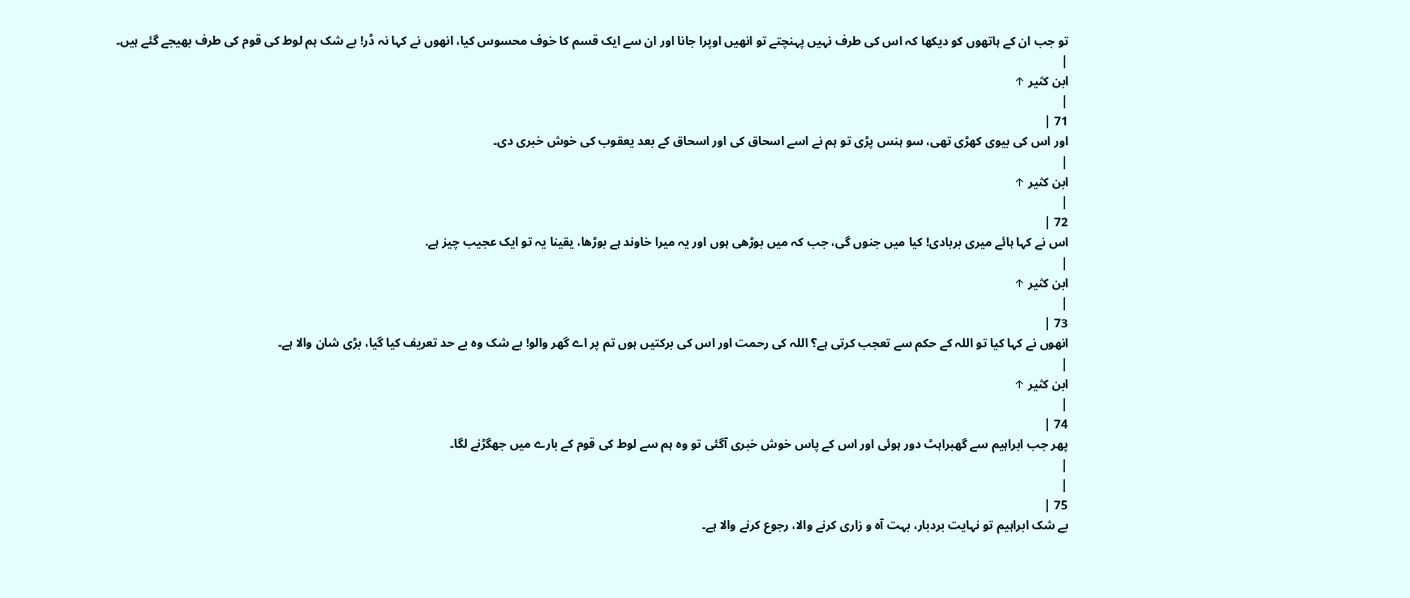تو جب ان کے ہاتھوں کو دیکھا کہ اس کی طرف نہیں پہنچتے تو انھیں اوپرا جانا اور ان سے ایک قسم کا خوف محسوس کیا، انھوں نے کہا نہ ڈر! بے شک ہم لوط کی قوم کی طرف بھیجے گئے ہیں۔
|
ابن کثیر ↑
|
71 |
اور اس کی بیوی کھڑی تھی، سو ہنس پڑی تو ہم نے اسے اسحاق کی اور اسحاق کے بعد یعقوب کی خوش خبری دی۔
|
ابن کثیر ↑
|
72 |
اس نے کہا ہائے میری بربادی! کیا میں جنوں گی، جب کہ میں بوڑھی ہوں اور یہ میرا خاوند ہے بوڑھا، یقینا یہ تو ایک عجیب چیز ہے.
|
ابن کثیر ↑
|
73 |
انھوں نے کہا کیا تو اللہ کے حکم سے تعجب کرتی ہے؟ اللہ کی رحمت اور اس کی برکتیں ہوں تم پر اے گھر والو! بے شک وہ بے حد تعریف کیا گیا، بڑی شان والا ہے۔
|
ابن کثیر ↑
|
74 |
پھر جب ابراہیم سے گھبراہٹ دور ہوئی اور اس کے پاس خوش خبری آگئی تو وہ ہم سے لوط کی قوم کے بارے میں جھگڑنے لگا۔
|
|
75 |
بے شک ابراہیم تو نہایت بردبار، بہت آہ و زاری کرنے والا، رجوع کرنے والا ہے۔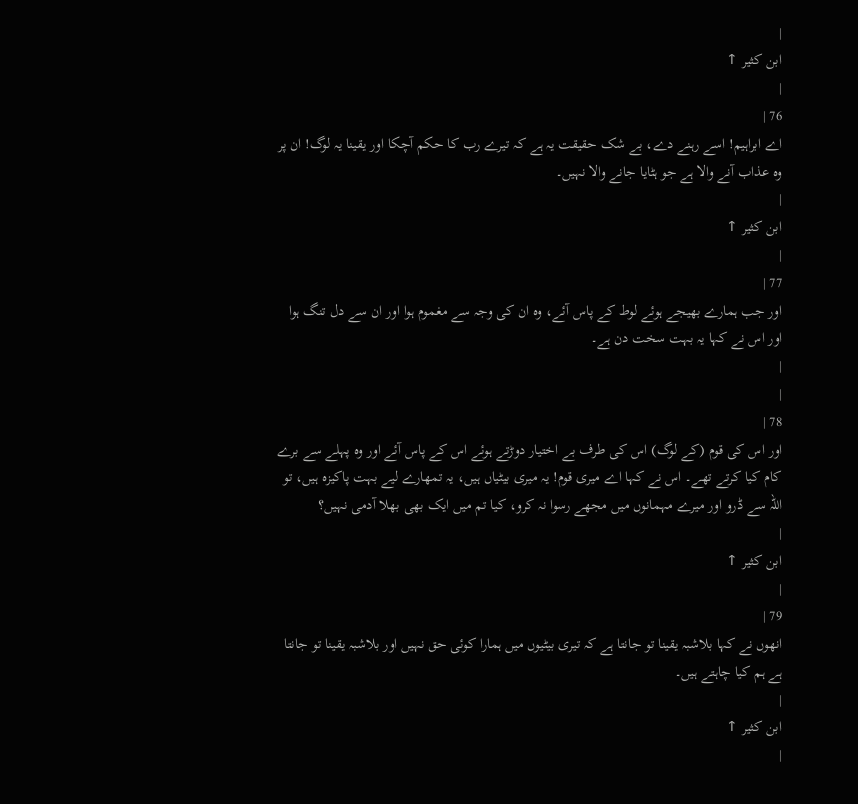|
ابن کثیر ↑
|
76 |
اے ابراہیم! اسے رہنے دے، بے شک حقیقت یہ ہے کہ تیرے رب کا حکم آچکا اور یقینا یہ لوگ! ان پر وہ عذاب آنے والا ہے جو ہٹایا جانے والا نہیں۔
|
ابن کثیر ↑
|
77 |
اور جب ہمارے بھیجے ہوئے لوط کے پاس آئے، وہ ان کی وجہ سے مغموم ہوا اور ان سے دل تنگ ہوا اور اس نے کہا یہ بہت سخت دن ہے۔
|
|
78 |
اور اس کی قوم (کے لوگ) اس کی طرف بے اختیار دوڑتے ہوئے اس کے پاس آئے اور وہ پہلے سے برے کام کیا کرتے تھے۔ اس نے کہا اے میری قوم! یہ میری بیٹیاں ہیں، یہ تمھارے لیے بہت پاکیزہ ہیں، تو اللہ سے ڈرو اور میرے مہمانوں میں مجھے رسوا نہ کرو، کیا تم میں ایک بھی بھلا آدمی نہیں؟
|
ابن کثیر ↑
|
79 |
انھوں نے کہا بلاشبہ یقینا تو جانتا ہے کہ تیری بیٹیوں میں ہمارا کوئی حق نہیں اور بلاشبہ یقینا تو جانتا ہے ہم کیا چاہتے ہیں۔
|
ابن کثیر ↑
|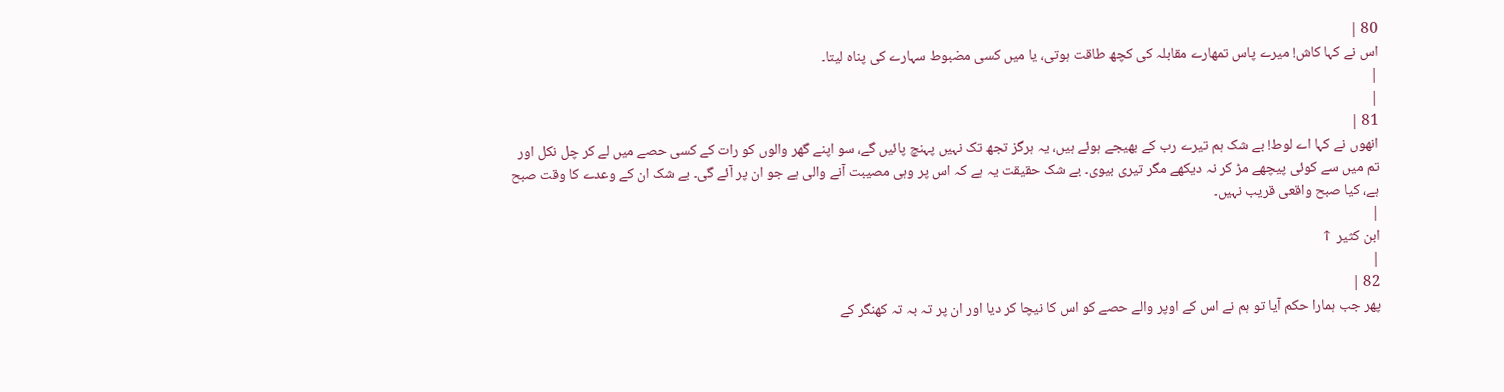80 |
اس نے کہا کاش! میرے پاس تمھارے مقابلہ کی کچھ طاقت ہوتی، یا میں کسی مضبوط سہارے کی پناہ لیتا۔
|
|
81 |
انھوں نے کہا اے لوط! بے شک ہم تیرے رب کے بھیجے ہوئے ہیں، یہ ہرگز تجھ تک نہیں پہنچ پائیں گے، سو اپنے گھر والوں کو رات کے کسی حصے میں لے کر چل نکل اور تم میں سے کوئی پیچھے مڑ کر نہ دیکھے مگر تیری بیوی۔ بے شک حقیقت یہ ہے کہ اس پر وہی مصیبت آنے والی ہے جو ان پر آئے گی۔ بے شک ان کے وعدے کا وقت صبح ہے، کیا صبح واقعی قریب نہیں۔
|
ابن کثیر ↑
|
82 |
پھر جب ہمارا حکم آیا تو ہم نے اس کے اوپر والے حصے کو اس کا نیچا کر دیا اور ان پر تہ بہ تہ کھنگر کے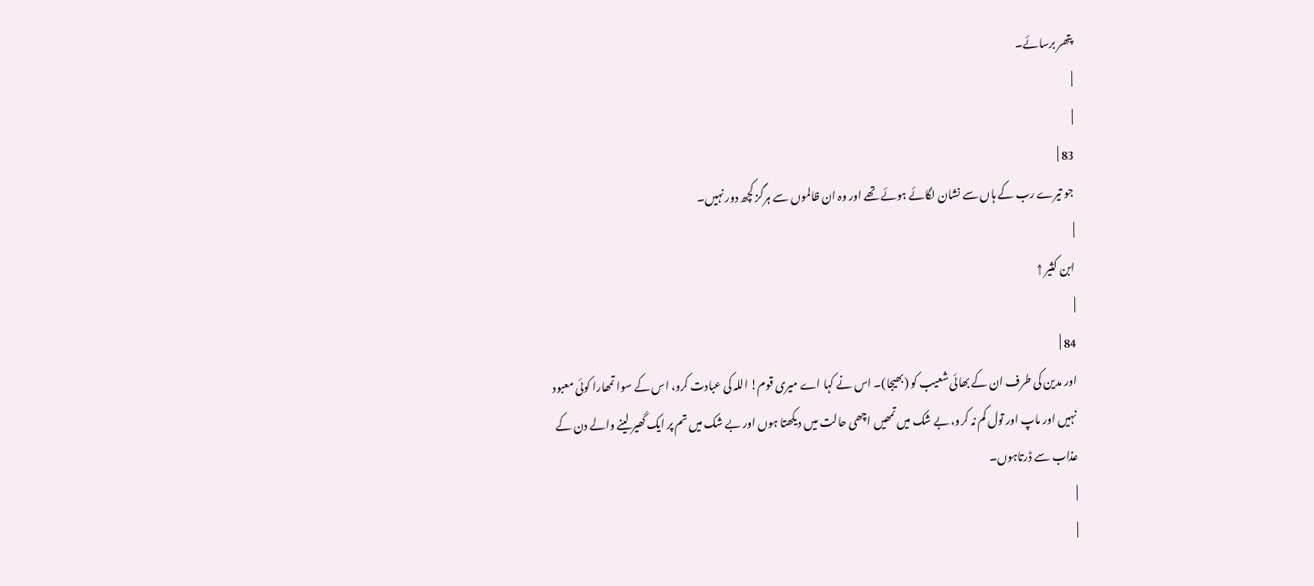پتھر برسائے۔
|
|
83 |
جو تیرے رب کے ہاں سے نشان لگائے ہوئے تھے اور وہ ان ظالموں سے ہرگز کچھ دور نہیں۔
|
ابن کثیر ↑
|
84 |
اور مدین کی طرف ان کے بھائی شعیب کو (بھیجا)۔ اس نے کہا اے میری قوم! اللہ کی عبادت کرو، اس کے سوا تمھارا کوئی معبود نہیں اور ماپ اور تول کم نہ کرو، بے شک میں تمھیں اچھی حالت میں دیکھتا ہوں اور بے شک میں تم پر ایک گھیر لینے والے دن کے عذاب سے ڈرتاہوں۔
|
|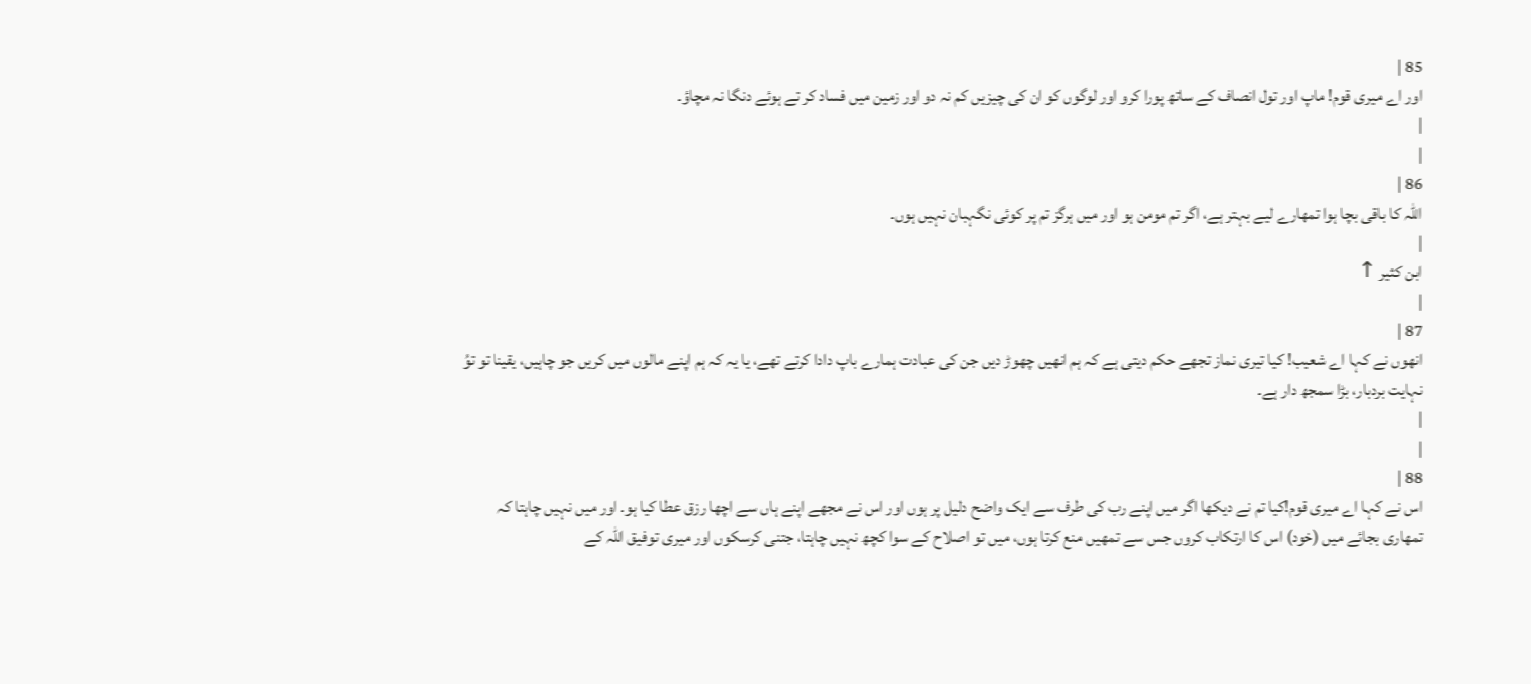85 |
اور اے میری قوم! ماپ اور تول انصاف کے ساتھ پورا کرو اور لوگوں کو ان کی چیزیں کم نہ دو اور زمین میں فساد کر تے ہوئے دنگا نہ مچاؤ۔
|
|
86 |
اللہ کا باقی بچا ہوا تمھارے لیے بہتر ہے، اگر تم مومن ہو اور میں ہرگز تم پر کوئی نگہبان نہیں ہوں۔
|
ابن کثیر ↑
|
87 |
انھوں نے کہا اے شعیب! کیا تیری نماز تجھے حکم دیتی ہے کہ ہم انھیں چھوڑ دیں جن کی عبادت ہمارے باپ دادا کرتے تھے، یا یہ کہ ہم اپنے مالوں میں کریں جو چاہیں، یقینا تو توُ نہایت بردبار، بڑا سمجھ دار ہے۔
|
|
88 |
اس نے کہا اے میری قوم!کیا تم نے دیکھا اگر میں اپنے رب کی طرف سے ایک واضح دلیل پر ہوں اور اس نے مجھے اپنے ہاں سے اچھا رزق عطا کیا ہو۔ اور میں نہیں چاہتا کہ تمھاری بجائے میں (خود) اس کا ارتکاب کروں جس سے تمھیں منع کرتا ہوں، میں تو اصلاح کے سوا کچھ نہیں چاہتا، جتنی کرسکوں اور میری توفیق اللہ کے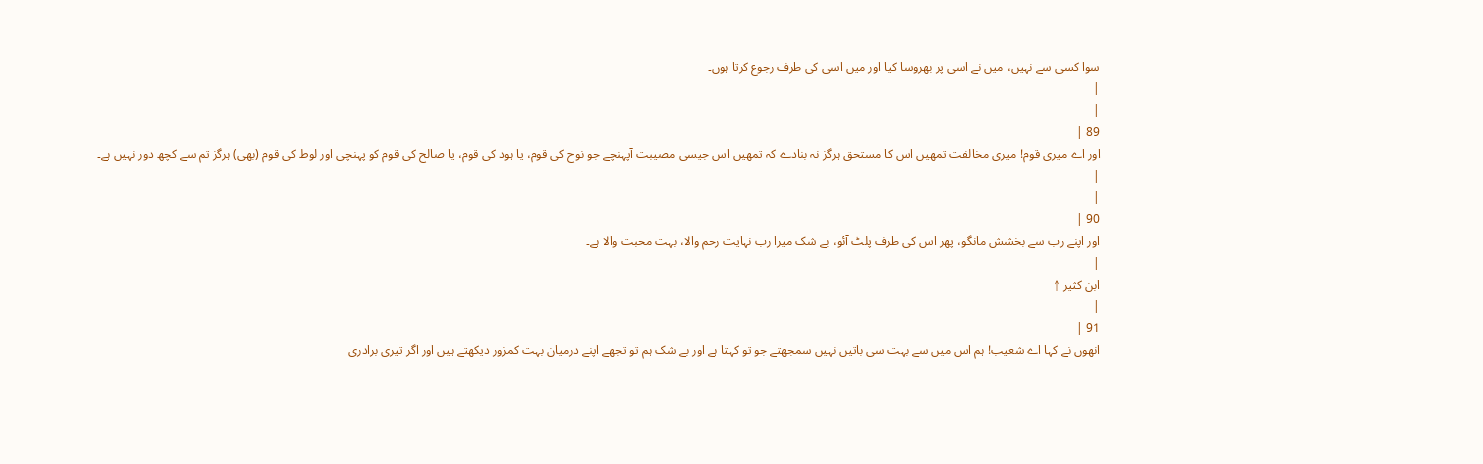سوا کسی سے نہیں، میں نے اسی پر بھروسا کیا اور میں اسی کی طرف رجوع کرتا ہوں۔
|
|
89 |
اور اے میری قوم! میری مخالفت تمھیں اس کا مستحق ہرگز نہ بنادے کہ تمھیں اس جیسی مصیبت آپہنچے جو نوح کی قوم، یا ہود کی قوم، یا صالح کی قوم کو پہنچی اور لوط کی قوم (بھی) ہرگز تم سے کچھ دور نہیں ہے۔
|
|
90 |
اور اپنے رب سے بخشش مانگو، پھر اس کی طرف پلٹ آئو، بے شک میرا رب نہایت رحم والا، بہت محبت والا ہے۔
|
ابن کثیر ↑
|
91 |
انھوں نے کہا اے شعیب! ہم اس میں سے بہت سی باتیں نہیں سمجھتے جو تو کہتا ہے اور بے شک ہم تو تجھے اپنے درمیان بہت کمزور دیکھتے ہیں اور اگر تیری برادری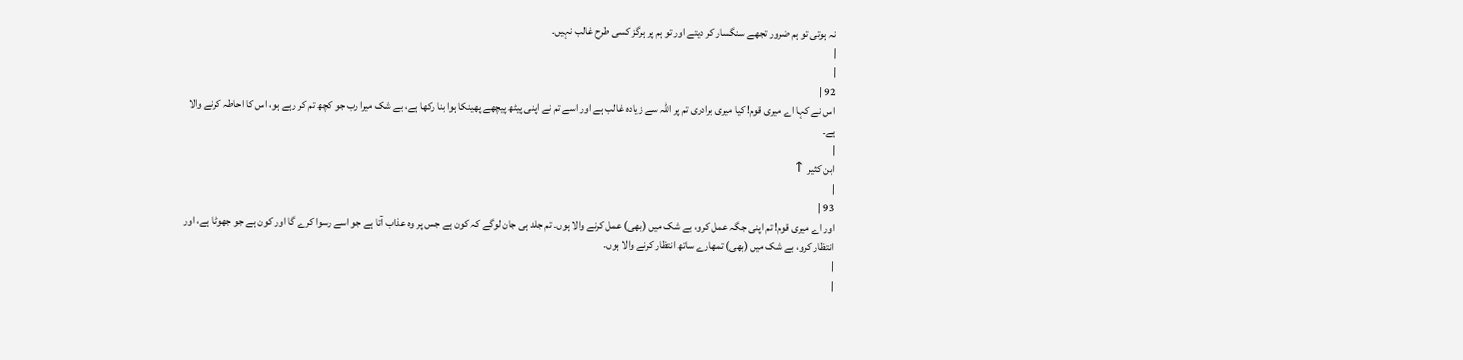نہ ہوتی تو ہم ضرور تجھے سنگسار کر دیتے اور تو ہم پر ہرگز کسی طرح غالب نہیں۔
|
|
92 |
اس نے کہا اے میری قوم! کیا میری برادری تم پر اللہ سے زیادہ غالب ہے اور اسے تم نے اپنی پیٹھ پیچھے پھینکا ہوا بنا رکھا ہے، بے شک میرا رب جو کچھ تم کر رہے ہو، اس کا احاطہ کرنے والا ہے۔
|
ابن کثیر ↑
|
93 |
اور اے میری قوم! تم اپنی جگہ عمل کرو، بے شک میں (بھی) عمل کرنے والا ہوں۔ تم جلد ہی جان لوگے کہ کون ہے جس پر وہ عذاب آتا ہے جو اسے رسوا کرے گا اور کون ہے جو جھوٹا ہے، اور انتظار کرو، بے شک میں (بھی) تمھارے ساتھ انتظار کرنے والا ہوں۔
|
|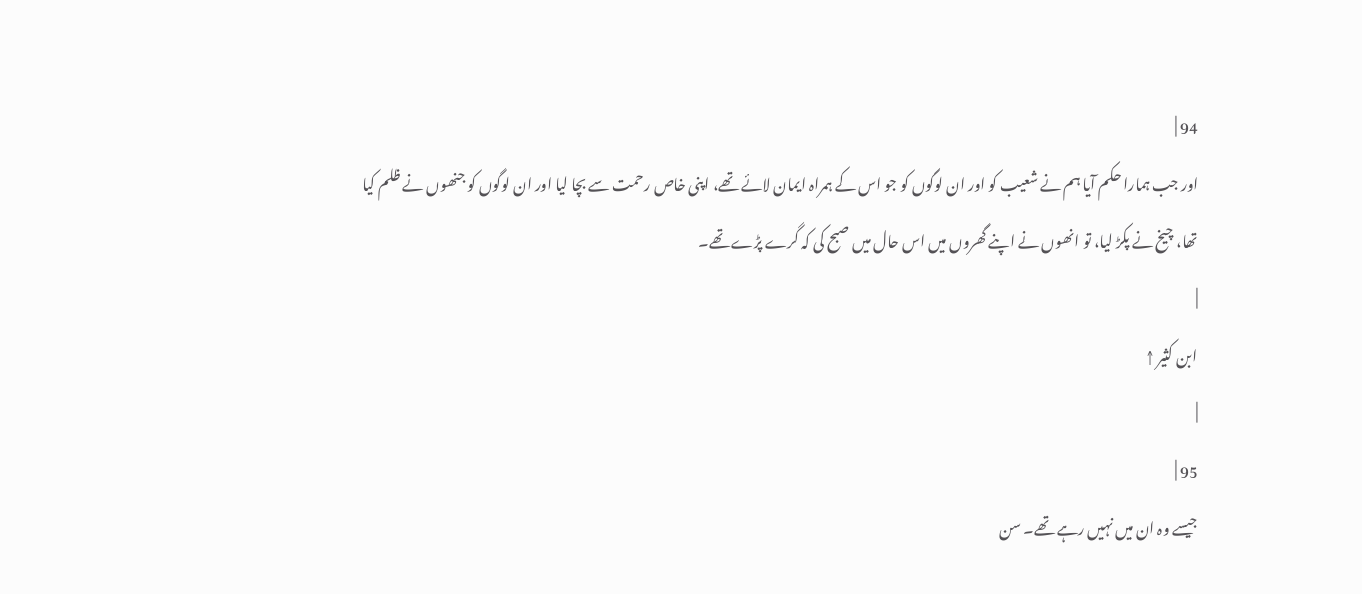94 |
اور جب ہمارا حکم آیا ہم نے شعیب کو اور ان لوگوں کو جو اس کے ہمراہ ایمان لائے تھے، اپنی خاص رحمت سے بچا لیا اور ان لوگوں کو جنھوں نے ظلم کیا تھا، چیخ نے پکڑ لیا، تو انھوں نے اپنے گھروں میں اس حال میں صبح کی کہ گرے پڑے تھے۔
|
ابن کثیر ↑
|
95 |
جیسے وہ ان میں نہیں رہے تھے۔ سن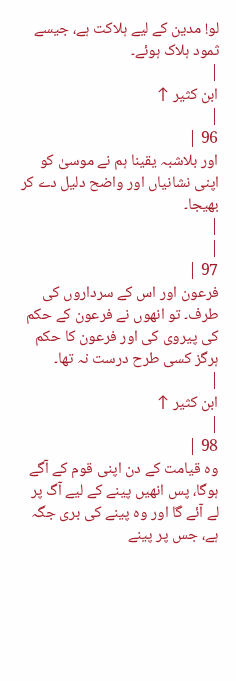لو! مدین کے لیے ہلاکت ہے، جیسے ثمود ہلاک ہوئے۔
|
ابن کثیر ↑
|
96 |
اور بلاشبہ یقینا ہم نے موسیٰ کو اپنی نشانیاں اور واضح دلیل دے کر بھیجا۔
|
|
97 |
فرعون اور اس کے سرداروں کی طرف۔ تو انھوں نے فرعون کے حکم کی پیروی کی اور فرعون کا حکم ہرگز کسی طرح درست نہ تھا۔
|
ابن کثیر ↑
|
98 |
وہ قیامت کے دن اپنی قوم کے آگے ہوگا، پس انھیں پینے کے لیے آگ پر لے آئے گا اور وہ پینے کی بری جگہ ہے، جس پر پینے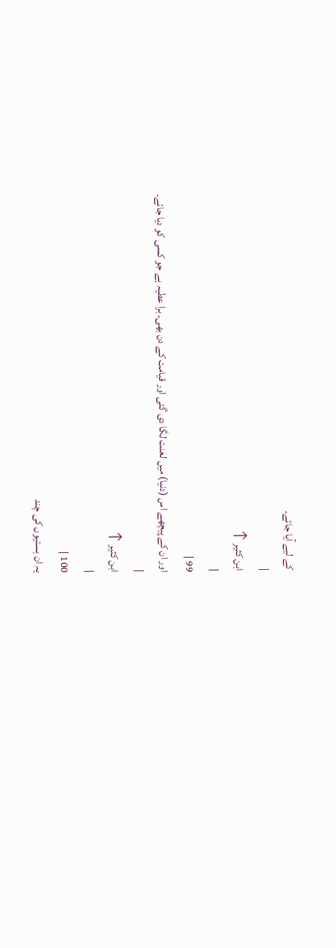کے لیے آیا جائے۔
|
ابن کثیر ↑
|
99 |
اور ان کے پیچھے اس (دنیا) میں لعنت لگا دی گئی اور قیامت کے دن بھی۔ برا عطیہ ہے جو کسی کو دیا جائے۔
|
ابن کثیر ↑
|
100 |
یہ ان بستیوں کی چند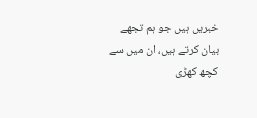خبریں ہیں جو ہم تجھے بیان کرتے ہیں، ان میں سے کچھ کھڑی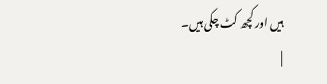ہیں اور کچھ کٹ چکی ہیں۔
|